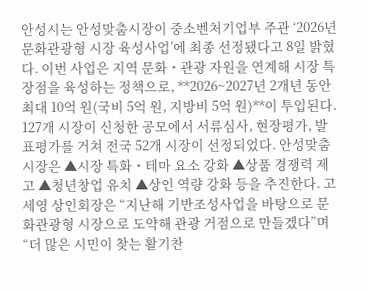안성시는 안성맞춤시장이 중소벤처기업부 주관 ‘2026년 문화관광형 시장 육성사업’에 최종 선정됐다고 8일 밝혔다. 이번 사업은 지역 문화・관광 자원을 연계해 시장 특장점을 육성하는 정책으로, **2026~2027년 2개년 동안 최대 10억 원(국비 5억 원, 지방비 5억 원)**이 투입된다. 127개 시장이 신청한 공모에서 서류심사, 현장평가, 발표평가를 거쳐 전국 52개 시장이 선정되었다. 안성맞춤시장은 ▲시장 특화・테마 요소 강화 ▲상품 경쟁력 제고 ▲청년창업 유치 ▲상인 역량 강화 등을 추진한다. 고세영 상인회장은 “지난해 기반조성사업을 바탕으로 문화관광형 시장으로 도약해 관광 거점으로 만들겠다”며 “더 많은 시민이 찾는 활기찬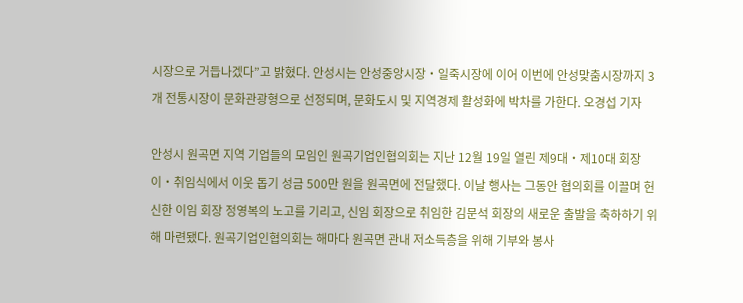시장으로 거듭나겠다”고 밝혔다. 안성시는 안성중앙시장・일죽시장에 이어 이번에 안성맞춤시장까지 3개 전통시장이 문화관광형으로 선정되며, 문화도시 및 지역경제 활성화에 박차를 가한다. 오경섭 기자

안성시 원곡면 지역 기업들의 모임인 원곡기업인협의회는 지난 12월 19일 열린 제9대・제10대 회장 이・취임식에서 이웃 돕기 성금 500만 원을 원곡면에 전달했다. 이날 행사는 그동안 협의회를 이끌며 헌신한 이임 회장 정영복의 노고를 기리고, 신임 회장으로 취임한 김문석 회장의 새로운 출발을 축하하기 위해 마련됐다. 원곡기업인협의회는 해마다 원곡면 관내 저소득층을 위해 기부와 봉사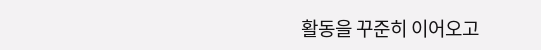활동을 꾸준히 이어오고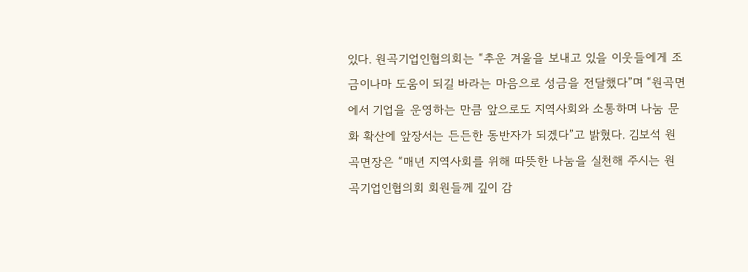있다. 원곡기업인협의회는 “추운 겨울을 보내고 있을 이웃들에게 조금이나마 도움이 되길 바라는 마음으로 성금을 전달했다”며 “원곡면에서 기업을 운영하는 만큼 앞으로도 지역사회와 소통하며 나눔 문화 확산에 앞장서는 든든한 동반자가 되겠다”고 밝혔다. 김보석 원곡면장은 “매년 지역사회를 위해 따뜻한 나눔을 실천해 주시는 원곡기업인협의회 회원들께 깊이 감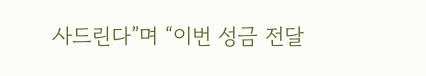사드린다”며 “이번 성금 전달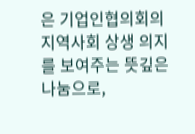은 기업인협의회의 지역사회 상생 의지를 보여주는 뜻깊은 나눔으로,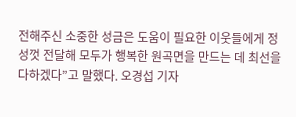전해주신 소중한 성금은 도움이 필요한 이웃들에게 정성껏 전달해 모두가 행복한 원곡면을 만드는 데 최선을 다하겠다”고 말했다. 오경섭 기자